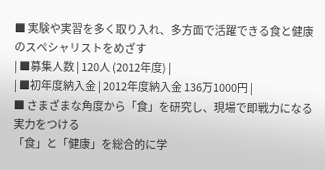■ 実験や実習を多く取り入れ、多方面で活躍できる食と健康のスペシャリストをめざす
| ■募集人数 | 120人 (2012年度) |
| ■初年度納入金 | 2012年度納入金 136万1000円 |
■ さまざまな角度から「食」を研究し、現場で即戦力になる実力をつける
「食」と「健康」を総合的に学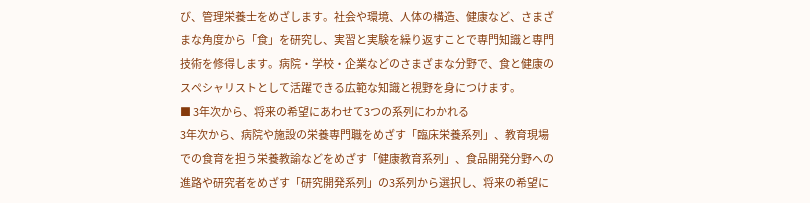び、管理栄養士をめざします。社会や環境、人体の構造、健康など、さまざまな角度から「食」を研究し、実習と実験を繰り返すことで専門知識と専門技術を修得します。病院・学校・企業などのさまざまな分野で、食と健康のスペシャリストとして活躍できる広範な知識と視野を身につけます。
■ 3年次から、将来の希望にあわせて3つの系列にわかれる
3年次から、病院や施設の栄養専門職をめざす「臨床栄養系列」、教育現場での食育を担う栄養教諭などをめざす「健康教育系列」、食品開発分野への進路や研究者をめざす「研究開発系列」の3系列から選択し、将来の希望に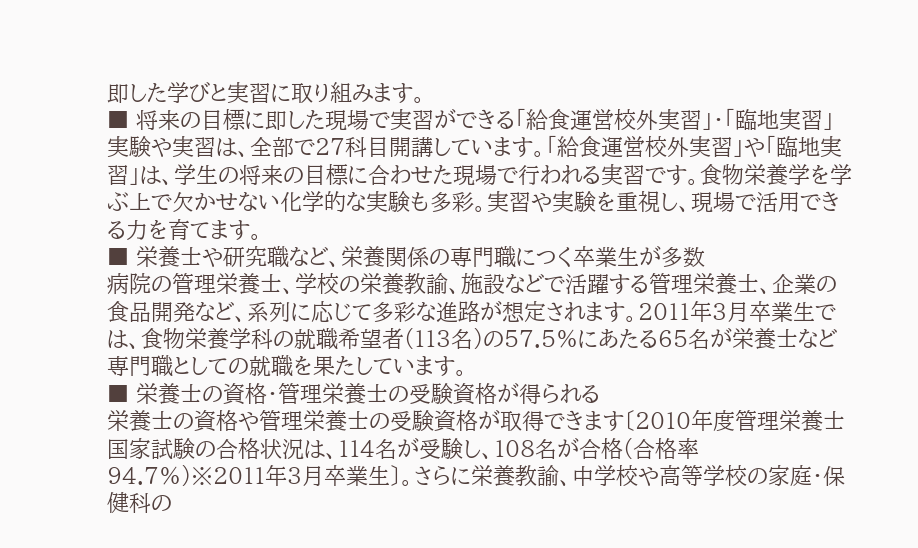即した学びと実習に取り組みます。
■ 将来の目標に即した現場で実習ができる「給食運営校外実習」・「臨地実習」
実験や実習は、全部で27科目開講しています。「給食運営校外実習」や「臨地実習」は、学生の将来の目標に合わせた現場で行われる実習です。食物栄養学を学ぶ上で欠かせない化学的な実験も多彩。実習や実験を重視し、現場で活用できる力を育てます。
■ 栄養士や研究職など、栄養関係の専門職につく卒業生が多数
病院の管理栄養士、学校の栄養教諭、施設などで活躍する管理栄養士、企業の食品開発など、系列に応じて多彩な進路が想定されます。2011年3月卒業生では、食物栄養学科の就職希望者(113名)の57.5%にあたる65名が栄養士など専門職としての就職を果たしています。
■ 栄養士の資格・管理栄養士の受験資格が得られる
栄養士の資格や管理栄養士の受験資格が取得できます〔2010年度管理栄養士国家試験の合格状況は、114名が受験し、108名が合格(合格率94.7%)※2011年3月卒業生〕。さらに栄養教諭、中学校や高等学校の家庭・保健科の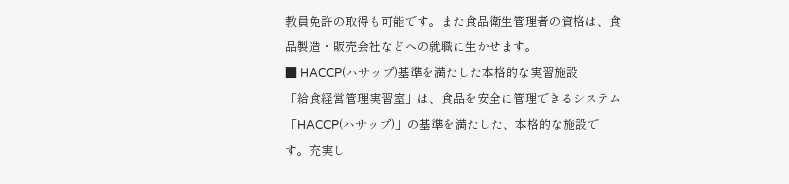教員免許の取得も可能です。また食品衛生管理者の資格は、食品製造・販売会社などへの就職に生かせます。
■ HACCP(ハサップ)基準を満たした本格的な実習施設
「給食経営管理実習室」は、食品を安全に管理できるシステム「HACCP(ハサップ)」の基準を満たした、本格的な施設です。充実し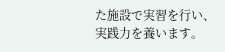た施設で実習を行い、実践力を養います。